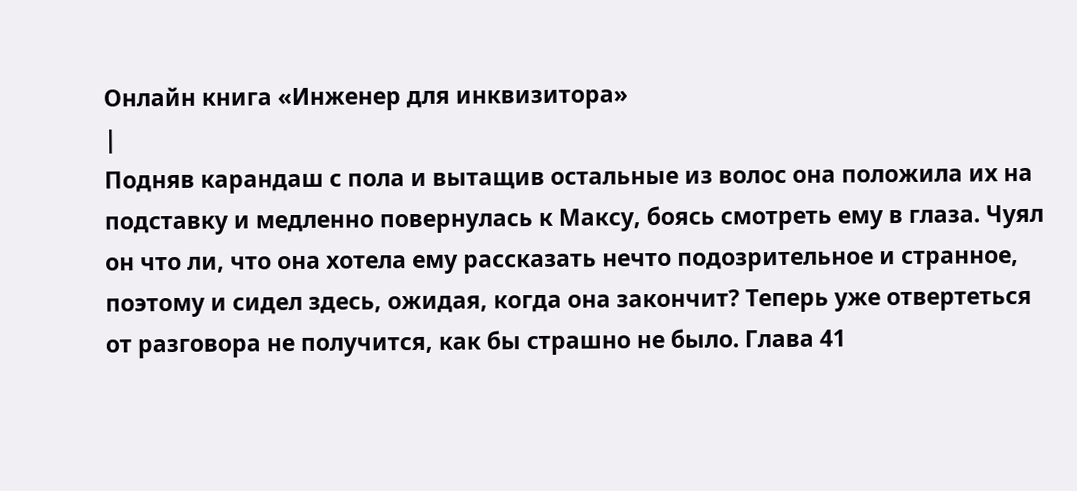Онлайн книга «Инженер для инквизитора»
|
Подняв карандаш с пола и вытащив остальные из волос она положила их на подставку и медленно повернулась к Максу, боясь смотреть ему в глаза. Чуял он что ли, что она хотела ему рассказать нечто подозрительное и странное, поэтому и сидел здесь, ожидая, когда она закончит? Теперь уже отвертеться от разговора не получится, как бы страшно не было. Глава 41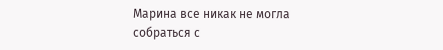Марина все никак не могла собраться с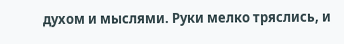духом и мыслями. Руки мелко тряслись, и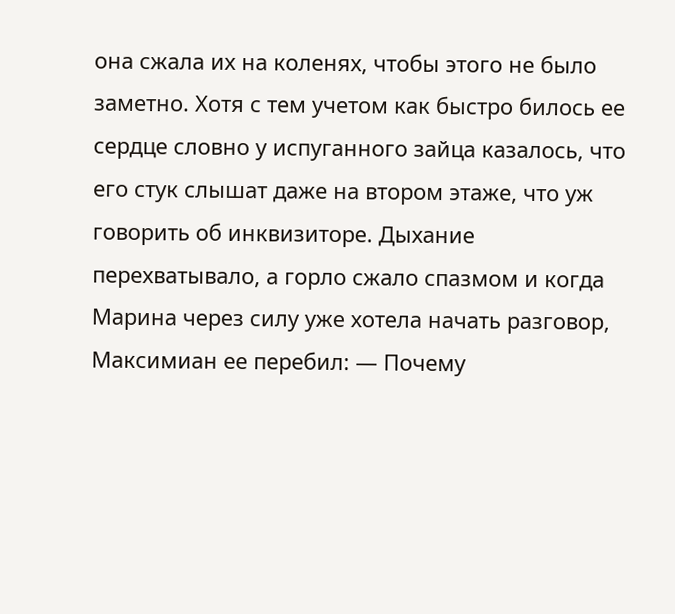она сжала их на коленях, чтобы этого не было заметно. Хотя с тем учетом как быстро билось ее сердце словно у испуганного зайца казалось, что его стук слышат даже на втором этаже, что уж говорить об инквизиторе. Дыхание перехватывало, а горло сжало спазмом и когда Марина через силу уже хотела начать разговор, Максимиан ее перебил: — Почему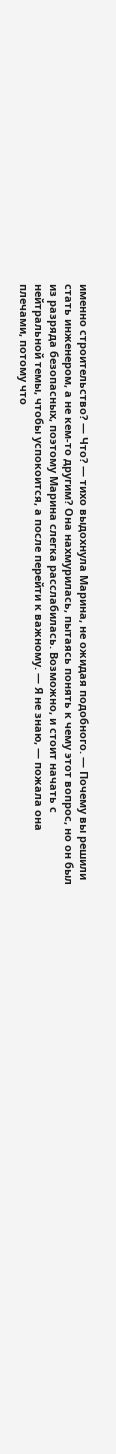именно строительство? — Что? — тихо выдохнула Марина, не ожидая подобного. — Почему вы решили стать инженером, а не кем-то другим? Она нахмурилась, пытаясь понять к чему этот вопрос, но он был из разряда безопасных, поэтому Марина слегка расслабилась. Возможно, и стоит начать с нейтральной темы, чтобы успокоится, а после перейти к важному. — Я не знаю, — пожала она плечами, потому что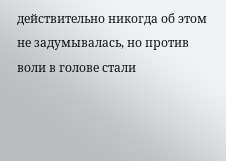действительно никогда об этом не задумывалась, но против воли в голове стали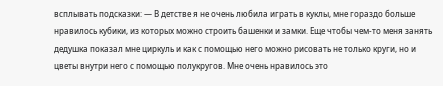всплывать подсказки: — В детстве я не очень любила играть в куклы, мне гораздо больше нравилось кубики, из которых можно строить башенки и замки. Еще чтобы чем-то меня занять дедушка показал мне циркуль и как с помощью него можно рисовать не только круги, но и цветы внутри него с помощью полукругов. Мне очень нравилось это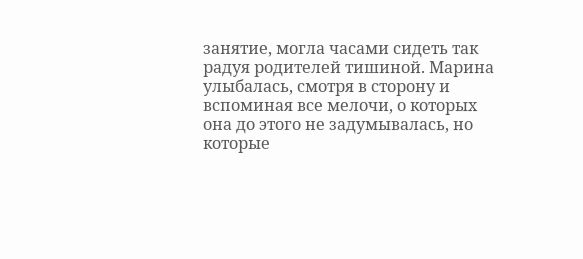занятие, могла часами сидеть так радуя родителей тишиной. Марина улыбалась, смотря в сторону и вспоминая все мелочи, о которых она до этого не задумывалась, но которые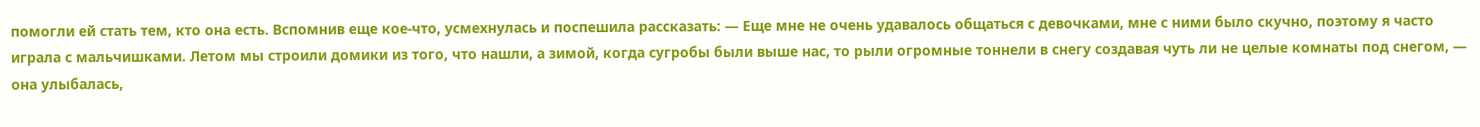помогли ей стать тем, кто она есть. Вспомнив еще кое-что, усмехнулась и поспешила рассказать: — Еще мне не очень удавалось общаться с девочками, мне с ними было скучно, поэтому я часто играла с мальчишками. Летом мы строили домики из того, что нашли, а зимой, когда сугробы были выше нас, то рыли огромные тоннели в снегу создавая чуть ли не целые комнаты под снегом, — она улыбалась,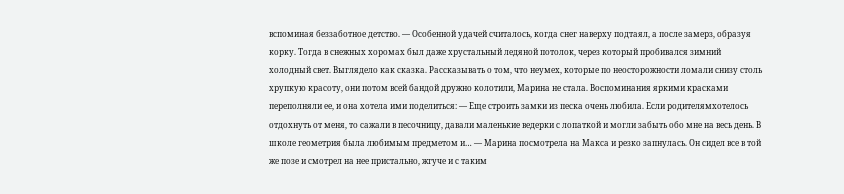вспоминая беззаботное детство. — Особенной удачей считалось, когда снег наверху подтаял, а после замерз, образуя корку. Тогда в снежных хоромах был даже хрустальный ледяной потолок, через который пробивался зимний холодный свет. Выглядело как сказка. Рассказывать о том, что неумех, которые по неосторожности ломали снизу столь хрупкую красоту, они потом всей бандой дружно колотили, Марина не стала. Воспоминания яркими красками переполняли ее, и она хотела ими поделиться: — Еще строить замки из песка очень любила. Если родителямхотелось отдохнуть от меня, то сажали в песочницу, давали маленькие ведерки с лопаткой и могли забыть обо мне на весь день. В школе геометрия была любимым предметом и… — Марина посмотрела на Макса и резко запнулась. Он сидел все в той же позе и смотрел на нее пристально, жгуче и с таким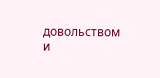довольством и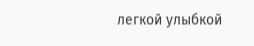легкой улыбкой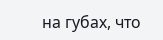на губах, что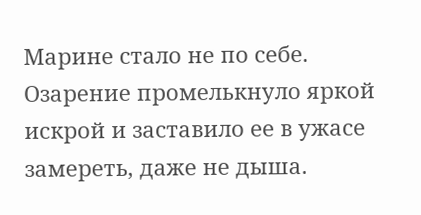Марине стало не по себе. Озарение промелькнуло яркой искрой и заставило ее в ужасе замереть, даже не дыша.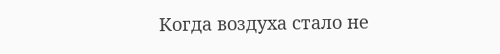Когда воздуха стало не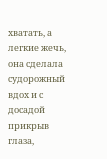хватать, а легкие жечь, она сделала судорожный вдох и с досадой прикрыв глаза,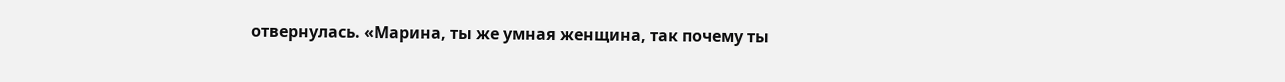отвернулась. «Марина, ты же умная женщина, так почему ты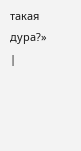такая дура?» |